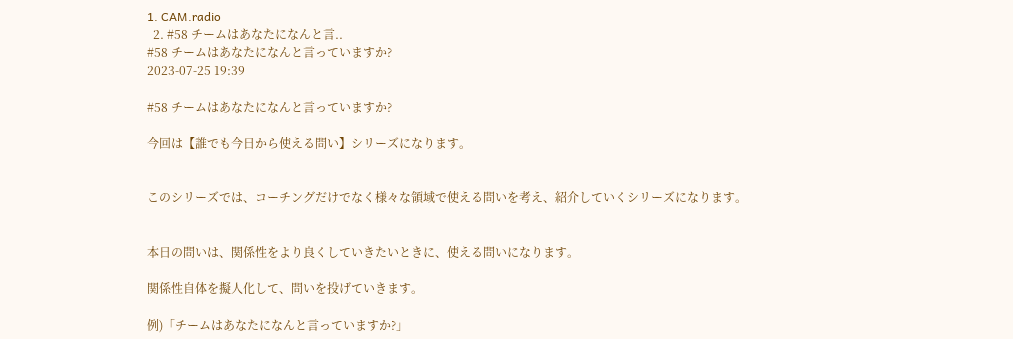1. CAM.radio
  2. #58 チームはあなたになんと言..
#58 チームはあなたになんと言っていますか?
2023-07-25 19:39

#58 チームはあなたになんと言っていますか?

今回は【誰でも今日から使える問い】シリーズになります。


このシリーズでは、コーチングだけでなく様々な領域で使える問いを考え、紹介していくシリーズになります。


本日の問いは、関係性をより良くしていきたいときに、使える問いになります。

関係性自体を擬人化して、問いを投げていきます。

例)「チームはあなたになんと言っていますか?」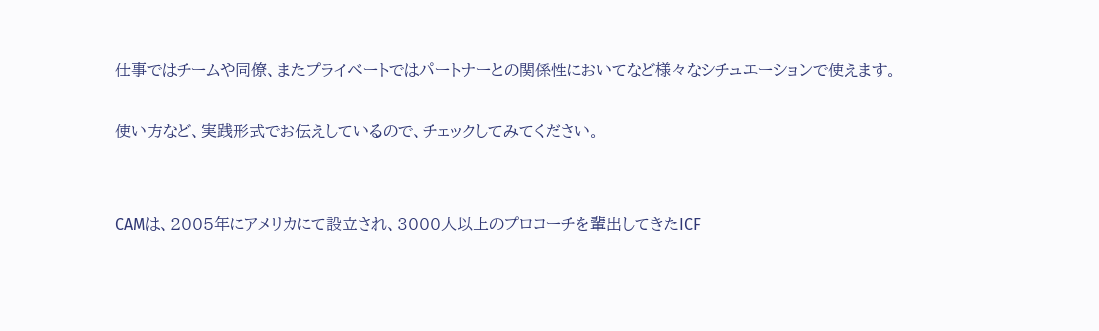仕事ではチームや同僚、またプライベートではパートナーとの関係性においてなど様々なシチュエーションで使えます。

使い方など、実践形式でお伝えしているので、チェックしてみてください。


CAMは、2005年にアメリカにて設立され、3000人以上のプロコーチを輩出してきたICF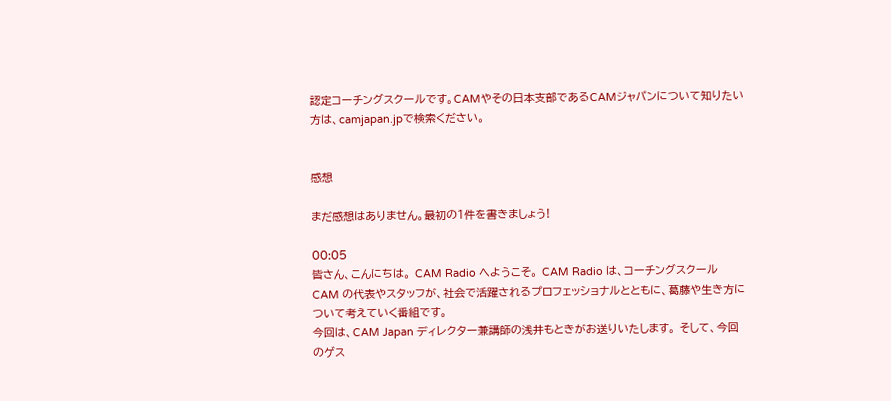認定コーチングスクールです。CAMやその日本支部であるCAMジャパンについて知りたい方は、camjapan.jpで検索ください。


感想

まだ感想はありません。最初の1件を書きましょう!

00:05
皆さん、こんにちは。 CAM Radio へようこそ。 CAM Radio は、コーチングスクールCAM の代表やスタッフが、社会で活躍されるプロフェッショナルとともに、葛藤や生き方について考えていく番組です。
今回は、CAM Japan ディレクター兼講師の浅井もときがお送りいたします。 そして、今回のゲス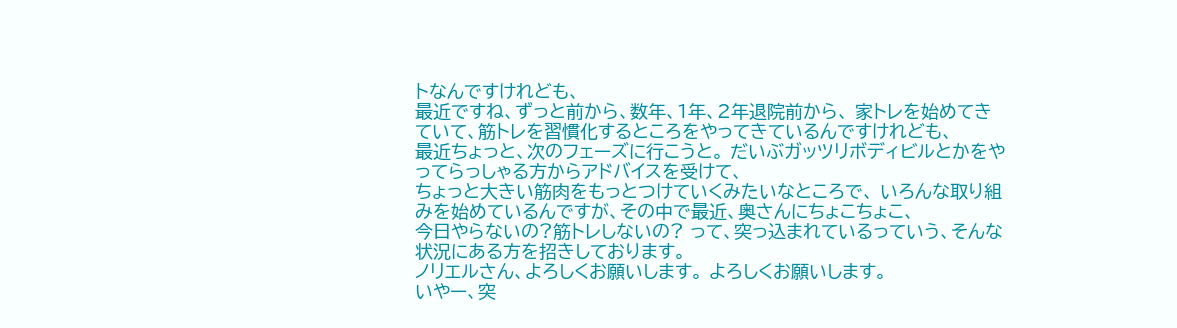トなんですけれども、
最近ですね、ずっと前から、数年、1年、2年退院前から、 家トレを始めてきていて、筋トレを習慣化するところをやってきているんですけれども、
最近ちょっと、次のフェーズに行こうと。 だいぶガッツリボディビルとかをやってらっしゃる方からアドバイスを受けて、
ちょっと大きい筋肉をもっとつけていくみたいなところで、 いろんな取り組みを始めているんですが、その中で最近、奥さんにちょこちょこ、
今日やらないの?筋トレしないの? って、突っ込まれているっていう、そんな状況にある方を招きしております。
ノリエルさん、よろしくお願いします。 よろしくお願いします。
いやー、突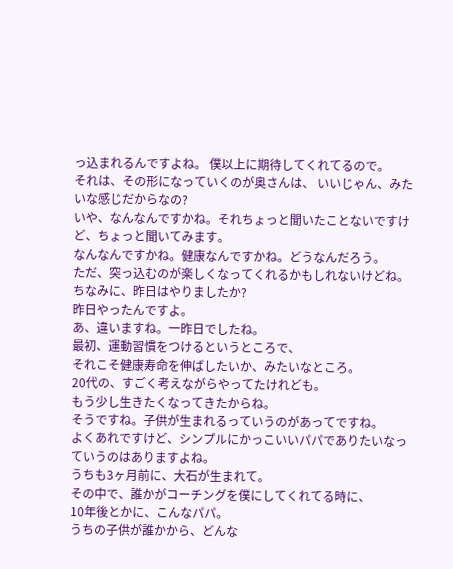っ込まれるんですよね。 僕以上に期待してくれてるので。
それは、その形になっていくのが奥さんは、 いいじゃん、みたいな感じだからなの?
いや、なんなんですかね。それちょっと聞いたことないですけど、ちょっと聞いてみます。
なんなんですかね。健康なんですかね。どうなんだろう。
ただ、突っ込むのが楽しくなってくれるかもしれないけどね。
ちなみに、昨日はやりましたか?
昨日やったんですよ。
あ、違いますね。一昨日でしたね。
最初、運動習慣をつけるというところで、
それこそ健康寿命を伸ばしたいか、みたいなところ。
20代の、すごく考えながらやってたけれども。
もう少し生きたくなってきたからね。
そうですね。子供が生まれるっていうのがあってですね。
よくあれですけど、シンプルにかっこいいパパでありたいなっていうのはありますよね。
うちも3ヶ月前に、大石が生まれて。
その中で、誰かがコーチングを僕にしてくれてる時に、
10年後とかに、こんなパパ。
うちの子供が誰かから、どんな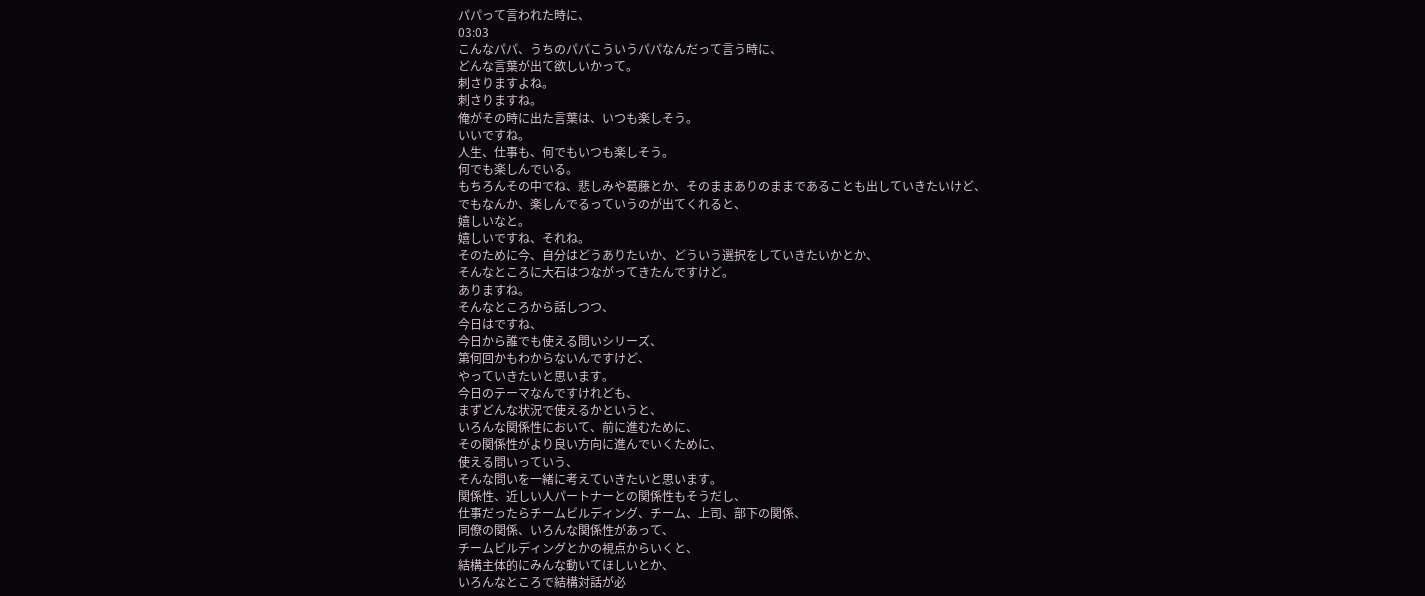パパって言われた時に、
03:03
こんなパパ、うちのパパこういうパパなんだって言う時に、
どんな言葉が出て欲しいかって。
刺さりますよね。
刺さりますね。
俺がその時に出た言葉は、いつも楽しそう。
いいですね。
人生、仕事も、何でもいつも楽しそう。
何でも楽しんでいる。
もちろんその中でね、悲しみや葛藤とか、そのままありのままであることも出していきたいけど、
でもなんか、楽しんでるっていうのが出てくれると、
嬉しいなと。
嬉しいですね、それね。
そのために今、自分はどうありたいか、どういう選択をしていきたいかとか、
そんなところに大石はつながってきたんですけど。
ありますね。
そんなところから話しつつ、
今日はですね、
今日から誰でも使える問いシリーズ、
第何回かもわからないんですけど、
やっていきたいと思います。
今日のテーマなんですけれども、
まずどんな状況で使えるかというと、
いろんな関係性において、前に進むために、
その関係性がより良い方向に進んでいくために、
使える問いっていう、
そんな問いを一緒に考えていきたいと思います。
関係性、近しい人パートナーとの関係性もそうだし、
仕事だったらチームビルディング、チーム、上司、部下の関係、
同僚の関係、いろんな関係性があって、
チームビルディングとかの視点からいくと、
結構主体的にみんな動いてほしいとか、
いろんなところで結構対話が必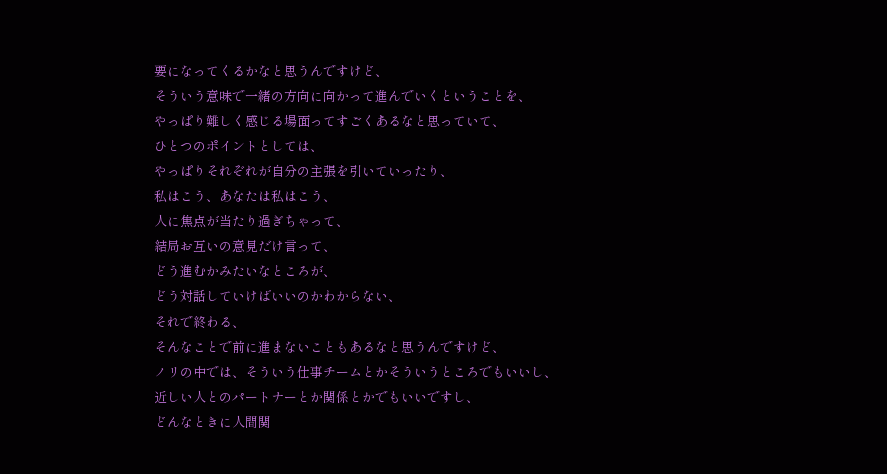要になってくるかなと思うんですけど、
そういう意味で一緒の方向に向かって進んでいくということを、
やっぱり難しく感じる場面ってすごくあるなと思っていて、
ひとつのポイントとしては、
やっぱりそれぞれが自分の主張を引いていったり、
私はこう、あなたは私はこう、
人に焦点が当たり過ぎちゃって、
結局お互いの意見だけ言って、
どう進むかみたいなところが、
どう対話していけばいいのかわからない、
それで終わる、
そんなことで前に進まないこともあるなと思うんですけど、
ノリの中では、そういう仕事チームとかそういうところでもいいし、
近しい人とのパートナーとか関係とかでもいいですし、
どんなときに人間関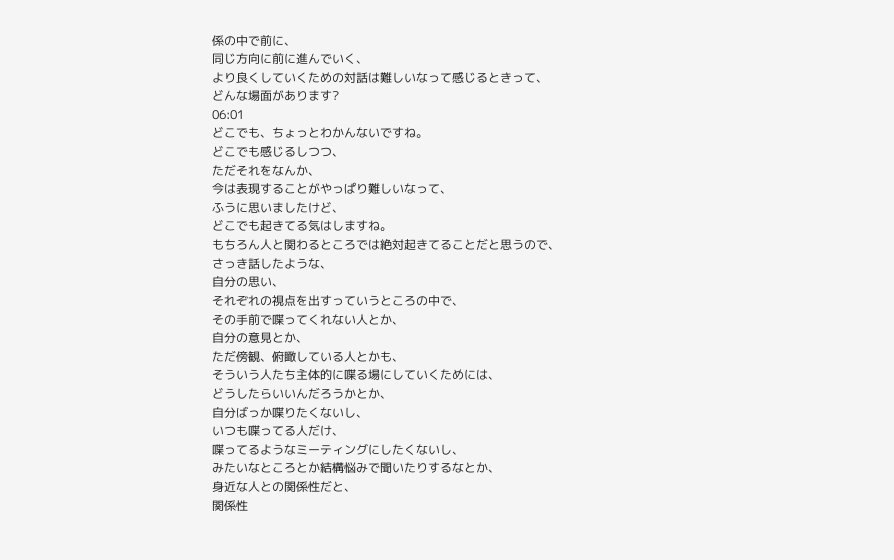係の中で前に、
同じ方向に前に進んでいく、
より良くしていくための対話は難しいなって感じるときって、
どんな場面があります?
06:01
どこでも、ちょっとわかんないですね。
どこでも感じるしつつ、
ただそれをなんか、
今は表現することがやっぱり難しいなって、
ふうに思いましたけど、
どこでも起きてる気はしますね。
もちろん人と関わるところでは絶対起きてることだと思うので、
さっき話したような、
自分の思い、
それぞれの視点を出すっていうところの中で、
その手前で喋ってくれない人とか、
自分の意見とか、
ただ傍観、俯瞰している人とかも、
そういう人たち主体的に喋る場にしていくためには、
どうしたらいいんだろうかとか、
自分ばっか喋りたくないし、
いつも喋ってる人だけ、
喋ってるようなミーティングにしたくないし、
みたいなところとか結構悩みで聞いたりするなとか、
身近な人との関係性だと、
関係性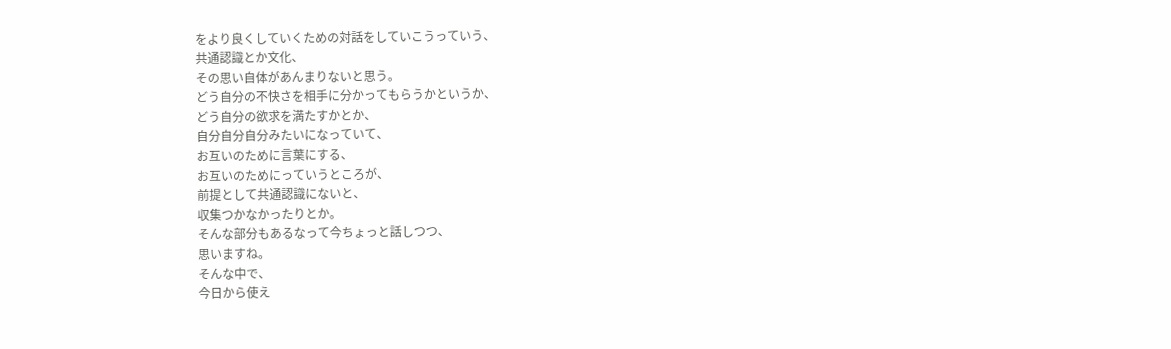をより良くしていくための対話をしていこうっていう、
共通認識とか文化、
その思い自体があんまりないと思う。
どう自分の不快さを相手に分かってもらうかというか、
どう自分の欲求を満たすかとか、
自分自分自分みたいになっていて、
お互いのために言葉にする、
お互いのためにっていうところが、
前提として共通認識にないと、
収集つかなかったりとか。
そんな部分もあるなって今ちょっと話しつつ、
思いますね。
そんな中で、
今日から使え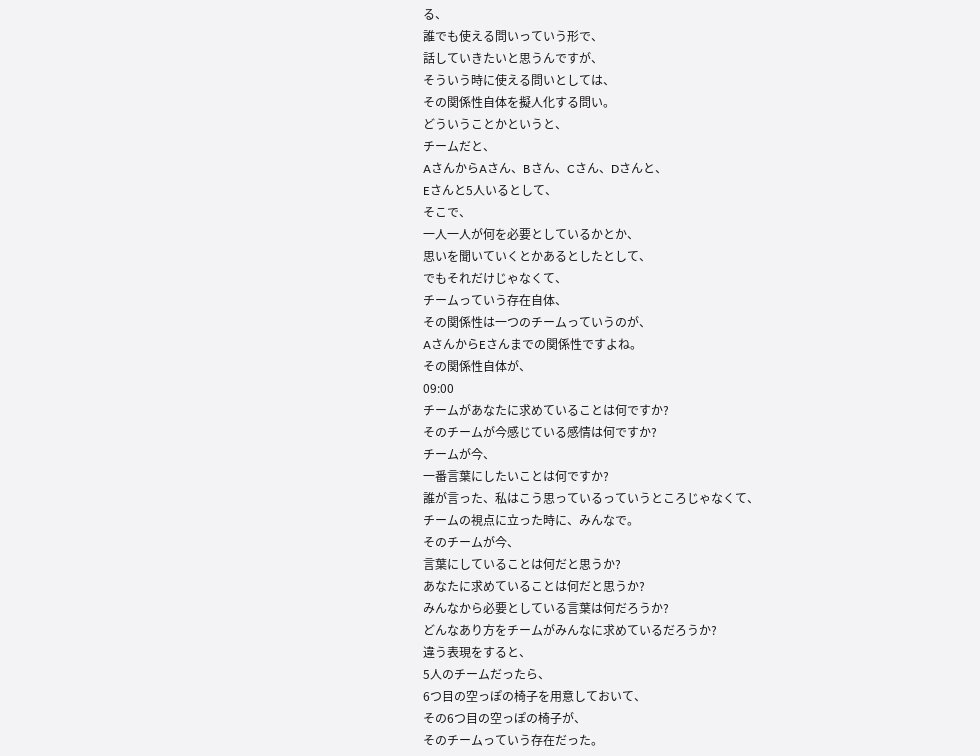る、
誰でも使える問いっていう形で、
話していきたいと思うんですが、
そういう時に使える問いとしては、
その関係性自体を擬人化する問い。
どういうことかというと、
チームだと、
AさんからAさん、Bさん、Cさん、Dさんと、
Eさんと5人いるとして、
そこで、
一人一人が何を必要としているかとか、
思いを聞いていくとかあるとしたとして、
でもそれだけじゃなくて、
チームっていう存在自体、
その関係性は一つのチームっていうのが、
AさんからEさんまでの関係性ですよね。
その関係性自体が、
09:00
チームがあなたに求めていることは何ですか?
そのチームが今感じている感情は何ですか?
チームが今、
一番言葉にしたいことは何ですか?
誰が言った、私はこう思っているっていうところじゃなくて、
チームの視点に立った時に、みんなで。
そのチームが今、
言葉にしていることは何だと思うか?
あなたに求めていることは何だと思うか?
みんなから必要としている言葉は何だろうか?
どんなあり方をチームがみんなに求めているだろうか?
違う表現をすると、
5人のチームだったら、
6つ目の空っぽの椅子を用意しておいて、
その6つ目の空っぽの椅子が、
そのチームっていう存在だった。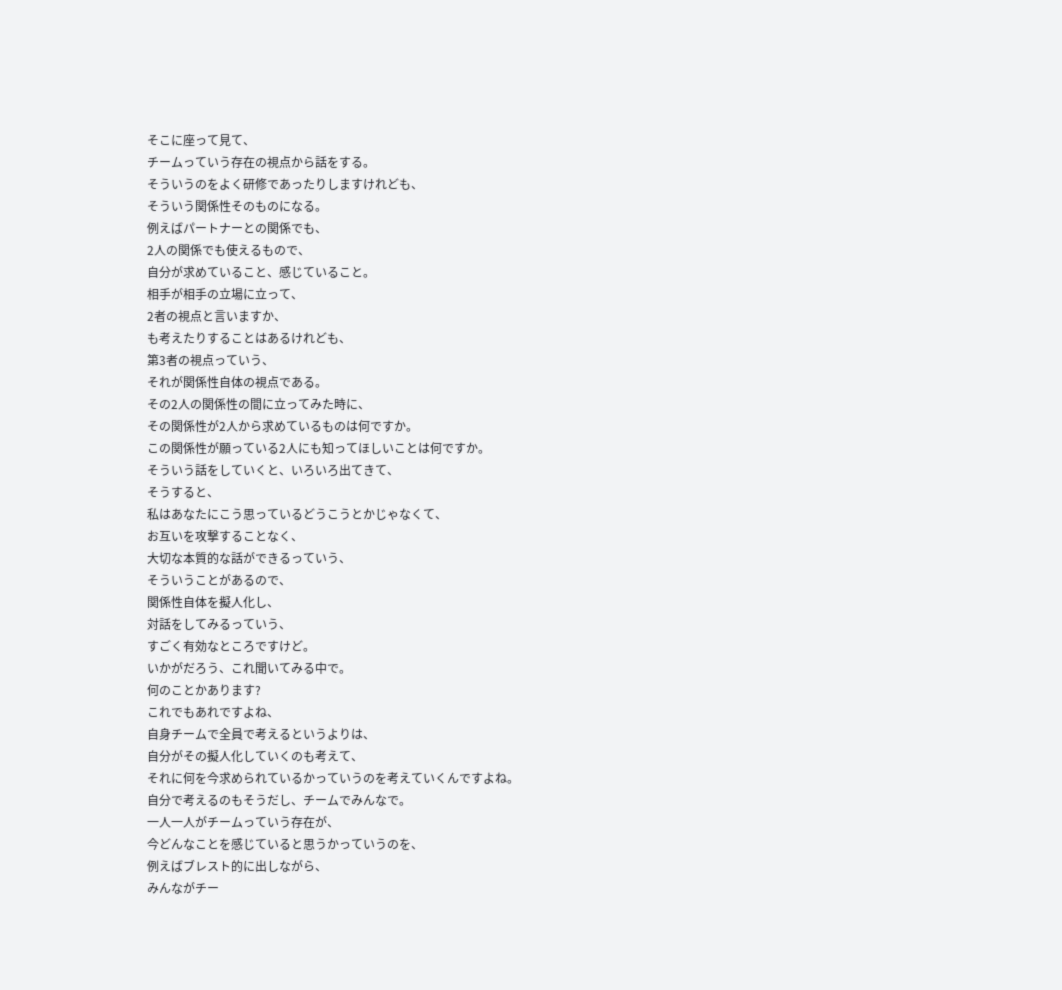そこに座って見て、
チームっていう存在の視点から話をする。
そういうのをよく研修であったりしますけれども、
そういう関係性そのものになる。
例えばパートナーとの関係でも、
2人の関係でも使えるもので、
自分が求めていること、感じていること。
相手が相手の立場に立って、
2者の視点と言いますか、
も考えたりすることはあるけれども、
第3者の視点っていう、
それが関係性自体の視点である。
その2人の関係性の間に立ってみた時に、
その関係性が2人から求めているものは何ですか。
この関係性が願っている2人にも知ってほしいことは何ですか。
そういう話をしていくと、いろいろ出てきて、
そうすると、
私はあなたにこう思っているどうこうとかじゃなくて、
お互いを攻撃することなく、
大切な本質的な話ができるっていう、
そういうことがあるので、
関係性自体を擬人化し、
対話をしてみるっていう、
すごく有効なところですけど。
いかがだろう、これ聞いてみる中で。
何のことかあります?
これでもあれですよね、
自身チームで全員で考えるというよりは、
自分がその擬人化していくのも考えて、
それに何を今求められているかっていうのを考えていくんですよね。
自分で考えるのもそうだし、チームでみんなで。
一人一人がチームっていう存在が、
今どんなことを感じていると思うかっていうのを、
例えばブレスト的に出しながら、
みんながチー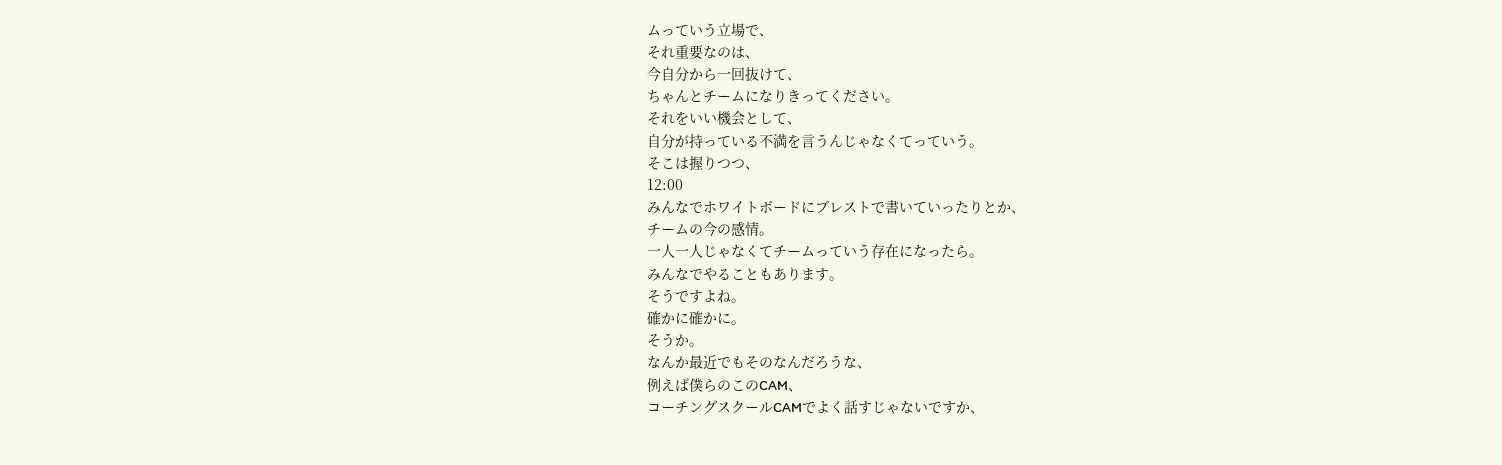ムっていう立場で、
それ重要なのは、
今自分から一回抜けて、
ちゃんとチームになりきってください。
それをいい機会として、
自分が持っている不満を言うんじゃなくてっていう。
そこは握りつつ、
12:00
みんなでホワイトボードにブレストで書いていったりとか、
チームの今の感情。
一人一人じゃなくてチームっていう存在になったら。
みんなでやることもあります。
そうですよね。
確かに確かに。
そうか。
なんか最近でもそのなんだろうな、
例えば僕らのこのCAM、
コーチングスクールCAMでよく話すじゃないですか、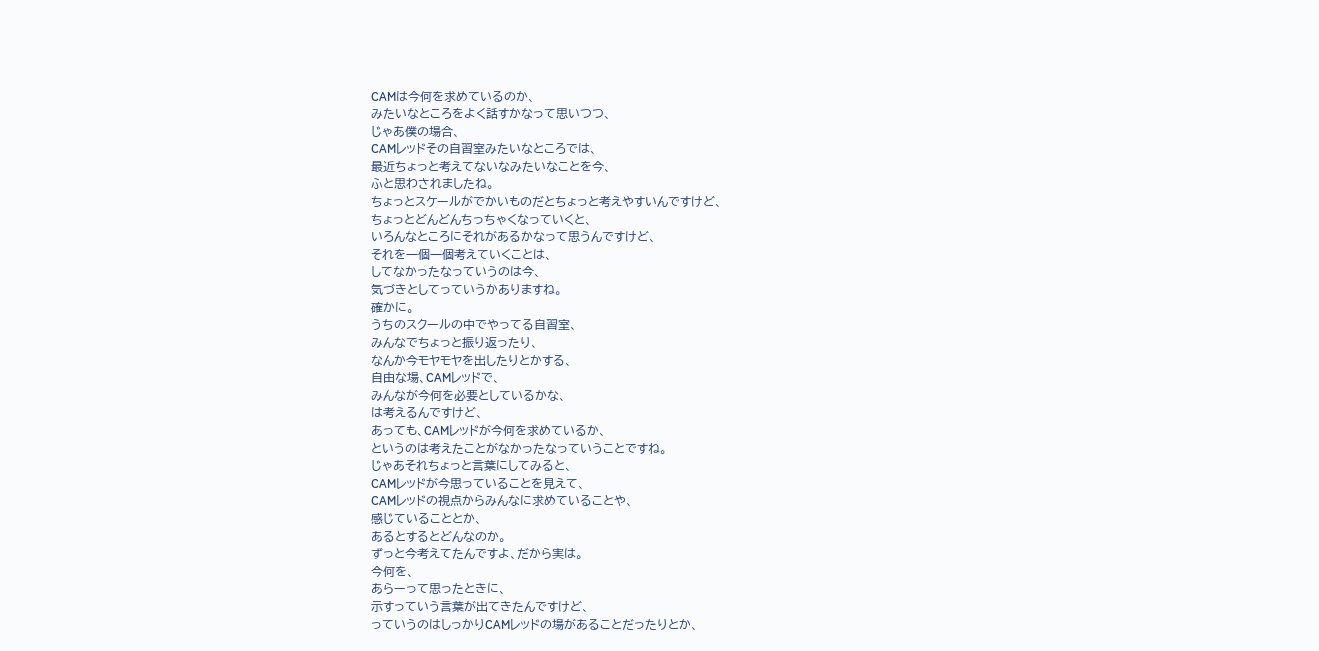CAMは今何を求めているのか、
みたいなところをよく話すかなって思いつつ、
じゃあ僕の場合、
CAMレッドその自習室みたいなところでは、
最近ちょっと考えてないなみたいなことを今、
ふと思わされましたね。
ちょっとスケールがでかいものだとちょっと考えやすいんですけど、
ちょっとどんどんちっちゃくなっていくと、
いろんなところにそれがあるかなって思うんですけど、
それを一個一個考えていくことは、
してなかったなっていうのは今、
気づきとしてっていうかありますね。
確かに。
うちのスクールの中でやってる自習室、
みんなでちょっと振り返ったり、
なんか今モヤモヤを出したりとかする、
自由な場、CAMレッドで、
みんなが今何を必要としているかな、
は考えるんですけど、
あっても、CAMレッドが今何を求めているか、
というのは考えたことがなかったなっていうことですね。
じゃあそれちょっと言葉にしてみると、
CAMレッドが今思っていることを見えて、
CAMレッドの視点からみんなに求めていることや、
感じていることとか、
あるとするとどんなのか。
ずっと今考えてたんですよ、だから実は。
今何を、
あらーって思ったときに、
示すっていう言葉が出てきたんですけど、
っていうのはしっかりCAMレッドの場があることだったりとか、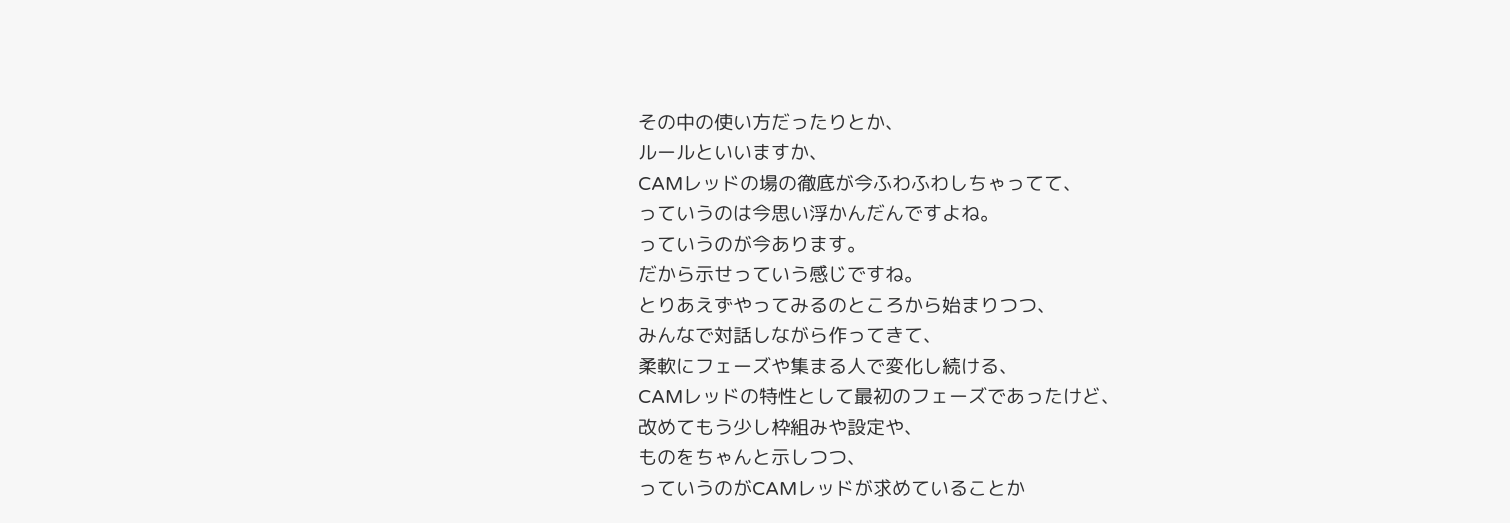その中の使い方だったりとか、
ルールといいますか、
CAMレッドの場の徹底が今ふわふわしちゃってて、
っていうのは今思い浮かんだんですよね。
っていうのが今あります。
だから示せっていう感じですね。
とりあえずやってみるのところから始まりつつ、
みんなで対話しながら作ってきて、
柔軟にフェーズや集まる人で変化し続ける、
CAMレッドの特性として最初のフェーズであったけど、
改めてもう少し枠組みや設定や、
ものをちゃんと示しつつ、
っていうのがCAMレッドが求めていることか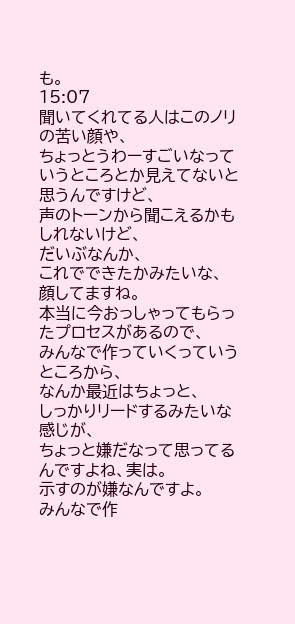も。
15:07
聞いてくれてる人はこのノリの苦い顔や、
ちょっとうわーすごいなっていうところとか見えてないと思うんですけど、
声のトーンから聞こえるかもしれないけど、
だいぶなんか、
これでできたかみたいな、
顔してますね。
本当に今おっしゃってもらったプロセスがあるので、
みんなで作っていくっていうところから、
なんか最近はちょっと、
しっかりリードするみたいな感じが、
ちょっと嫌だなって思ってるんですよね、実は。
示すのが嫌なんですよ。
みんなで作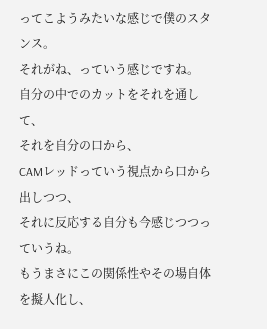ってこようみたいな感じで僕のスタンス。
それがね、っていう感じですね。
自分の中でのカットをそれを通して、
それを自分の口から、
CAMレッドっていう視点から口から出しつつ、
それに反応する自分も今感じつつっていうね。
もうまさにこの関係性やその場自体を擬人化し、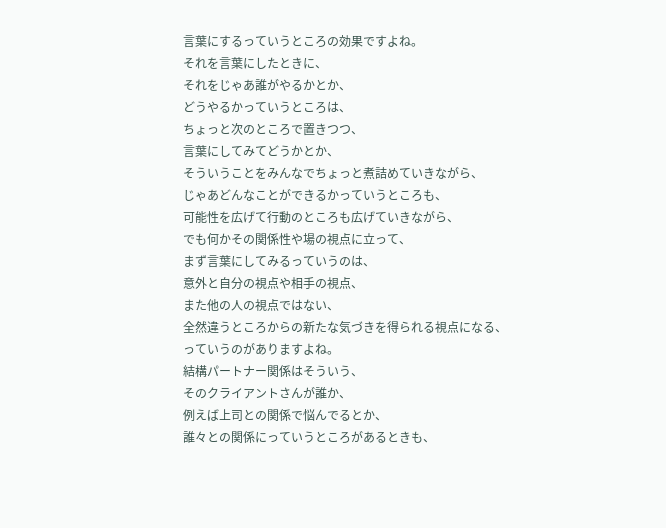言葉にするっていうところの効果ですよね。
それを言葉にしたときに、
それをじゃあ誰がやるかとか、
どうやるかっていうところは、
ちょっと次のところで置きつつ、
言葉にしてみてどうかとか、
そういうことをみんなでちょっと煮詰めていきながら、
じゃあどんなことができるかっていうところも、
可能性を広げて行動のところも広げていきながら、
でも何かその関係性や場の視点に立って、
まず言葉にしてみるっていうのは、
意外と自分の視点や相手の視点、
また他の人の視点ではない、
全然違うところからの新たな気づきを得られる視点になる、
っていうのがありますよね。
結構パートナー関係はそういう、
そのクライアントさんが誰か、
例えば上司との関係で悩んでるとか、
誰々との関係にっていうところがあるときも、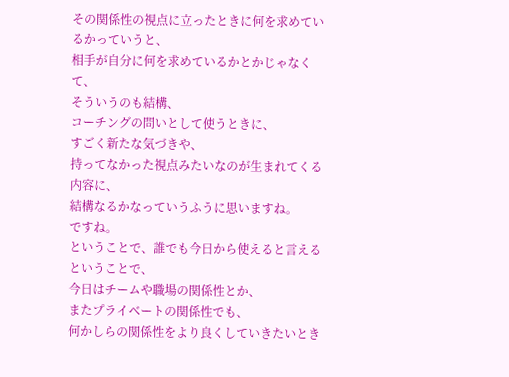その関係性の視点に立ったときに何を求めているかっていうと、
相手が自分に何を求めているかとかじゃなくて、
そういうのも結構、
コーチングの問いとして使うときに、
すごく新たな気づきや、
持ってなかった視点みたいなのが生まれてくる内容に、
結構なるかなっていうふうに思いますね。
ですね。
ということで、誰でも今日から使えると言えるということで、
今日はチームや職場の関係性とか、
またプライベートの関係性でも、
何かしらの関係性をより良くしていきたいとき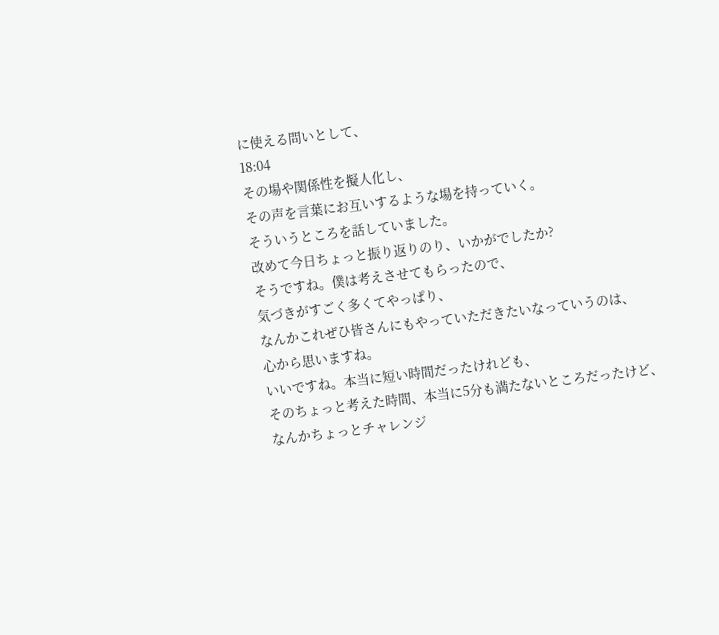に使える問いとして、
18:04
その場や関係性を擬人化し、
その声を言葉にお互いするような場を持っていく。
そういうところを話していました。
改めて今日ちょっと振り返りのり、いかがでしたか?
そうですね。僕は考えさせてもらったので、
気づきがすごく多くてやっぱり、
なんかこれぜひ皆さんにもやっていただきたいなっていうのは、
心から思いますね。
いいですね。本当に短い時間だったけれども、
そのちょっと考えた時間、本当に5分も満たないところだったけど、
なんかちょっとチャレンジ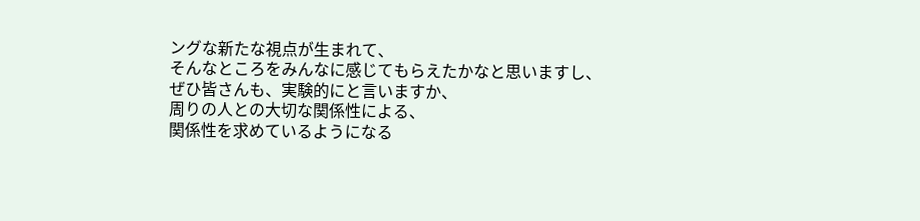ングな新たな視点が生まれて、
そんなところをみんなに感じてもらえたかなと思いますし、
ぜひ皆さんも、実験的にと言いますか、
周りの人との大切な関係性による、
関係性を求めているようになる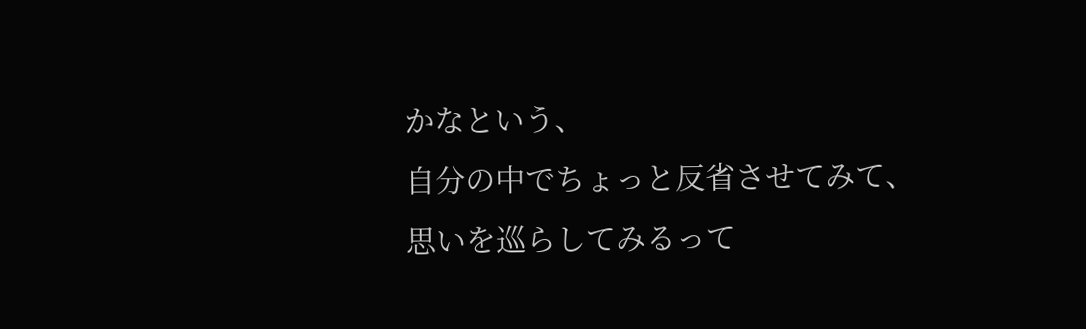かなという、
自分の中でちょっと反省させてみて、
思いを巡らしてみるって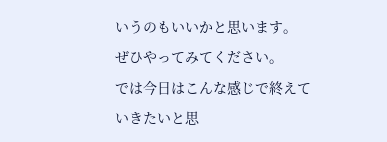いうのもいいかと思います。
ぜひやってみてください。
では今日はこんな感じで終えていきたいと思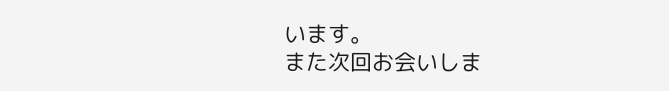います。
また次回お会いしま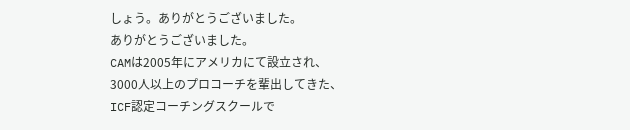しょう。ありがとうございました。
ありがとうございました。
CAMは2005年にアメリカにて設立され、
3000人以上のプロコーチを輩出してきた、
ICF認定コーチングスクールで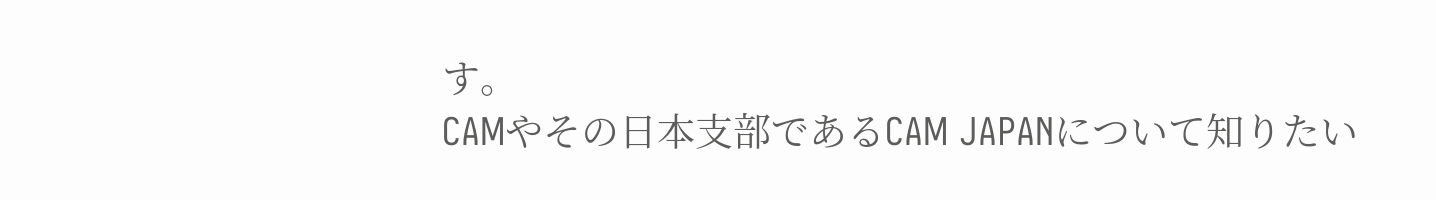す。
CAMやその日本支部であるCAM JAPANについて知りたい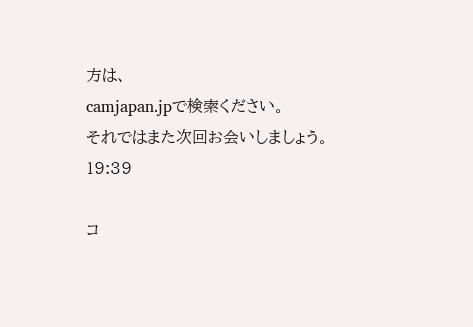方は、
camjapan.jpで検索ください。
それではまた次回お会いしましょう。
19:39

コ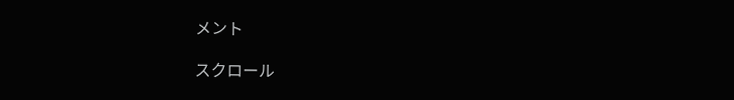メント

スクロール